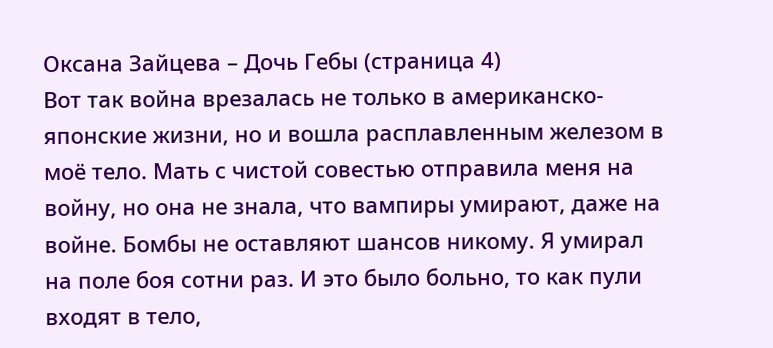Оксана Зайцева – Дочь Гебы (страница 4)
Вот так война врезалась не только в американско-японские жизни, но и вошла расплавленным железом в моё тело. Мать с чистой совестью отправила меня на войну, но она не знала, что вампиры умирают, даже на войне. Бомбы не оставляют шансов никому. Я умирал на поле боя сотни раз. И это было больно, то как пули входят в тело,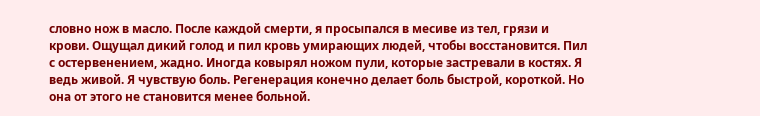словно нож в масло. После каждой смерти, я просыпался в месиве из тел, грязи и крови. Ощущал дикий голод и пил кровь умирающих людей, чтобы восстановится. Пил с остервенением, жадно. Иногда ковырял ножом пули, которые застревали в костях. Я ведь живой. Я чувствую боль. Регенерация конечно делает боль быстрой, короткой. Но она от этого не становится менее больной.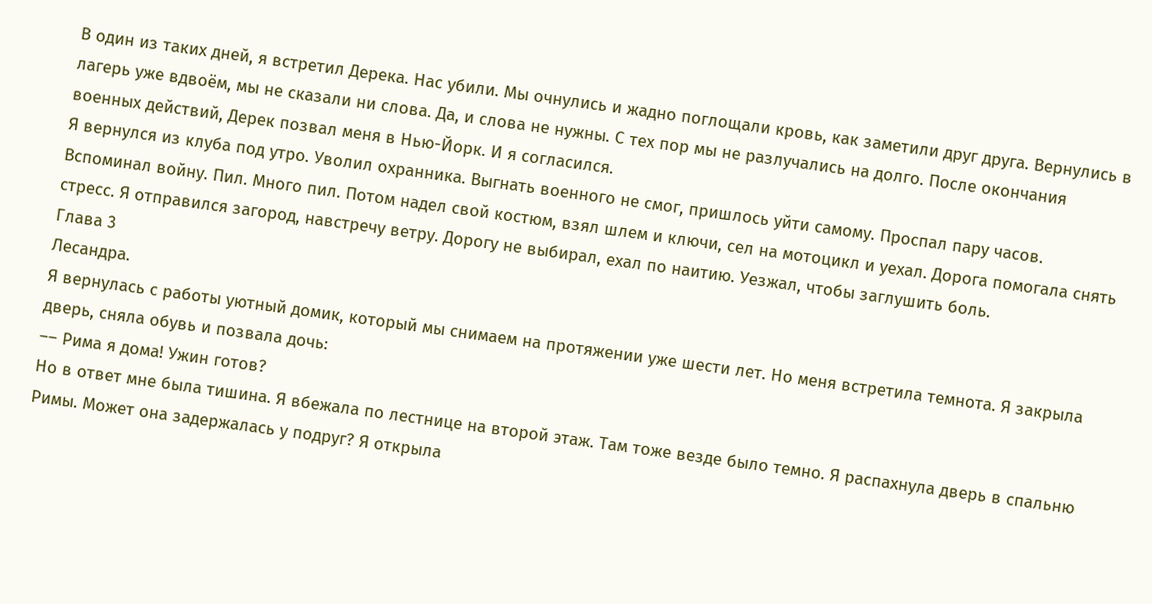В один из таких дней, я встретил Дерека. Нас убили. Мы очнулись и жадно поглощали кровь, как заметили друг друга. Вернулись в лагерь уже вдвоём, мы не сказали ни слова. Да, и слова не нужны. С тех пор мы не разлучались на долго. После окончания военных действий, Дерек позвал меня в Нью-Йорк. И я согласился.
Я вернулся из клуба под утро. Уволил охранника. Выгнать военного не смог, пришлось уйти самому. Проспал пару часов. Вспоминал войну. Пил. Много пил. Потом надел свой костюм, взял шлем и ключи, сел на мотоцикл и уехал. Дорога помогала снять стресс. Я отправился загород, навстречу ветру. Дорогу не выбирал, ехал по наитию. Уезжал, чтобы заглушить боль.
Глава 3
Лесандра.
Я вернулась с работы уютный домик, который мы снимаем на протяжении уже шести лет. Но меня встретила темнота. Я закрыла дверь, сняла обувь и позвала дочь:
–– Рима я дома! Ужин готов?
Но в ответ мне была тишина. Я вбежала по лестнице на второй этаж. Там тоже везде было темно. Я распахнула дверь в спальню Римы. Может она задержалась у подруг? Я открыла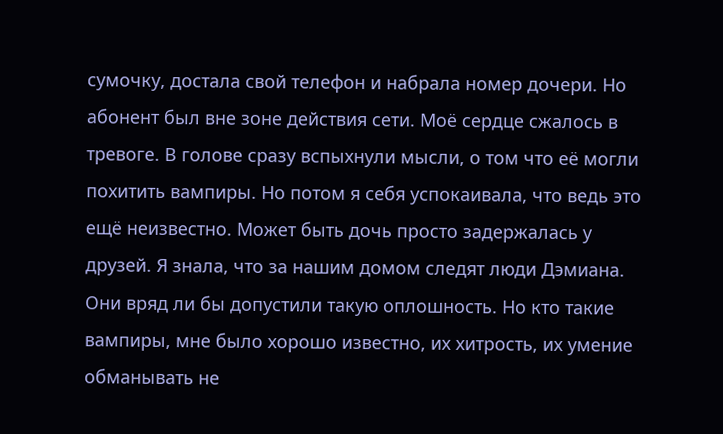сумочку, достала свой телефон и набрала номер дочери. Но абонент был вне зоне действия сети. Моё сердце сжалось в тревоге. В голове сразу вспыхнули мысли, о том что её могли похитить вампиры. Но потом я себя успокаивала, что ведь это ещё неизвестно. Может быть дочь просто задержалась у друзей. Я знала, что за нашим домом следят люди Дэмиана. Они вряд ли бы допустили такую оплошность. Но кто такие вампиры, мне было хорошо известно, их хитрость, их умение обманывать не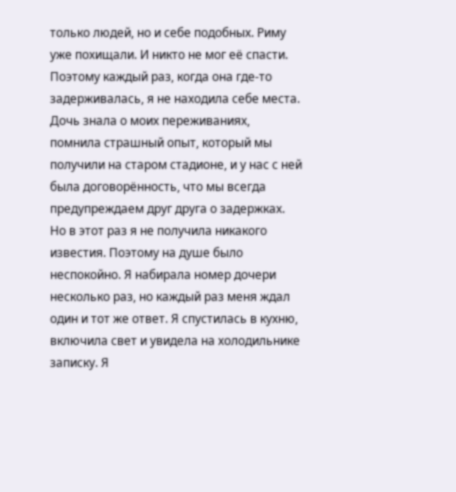только людей, но и себе подобных. Риму уже похищали. И никто не мог её спасти. Поэтому каждый раз, когда она где-то задерживалась, я не находила себе места. Дочь знала о моих переживаниях, помнила страшный опыт, который мы получили на старом стадионе, и у нас с ней была договорённость, что мы всегда предупреждаем друг друга о задержках. Но в этот раз я не получила никакого известия. Поэтому на душе было неспокойно. Я набирала номер дочери несколько раз, но каждый раз меня ждал один и тот же ответ. Я спустилась в кухню, включила свет и увидела на холодильнике записку. Я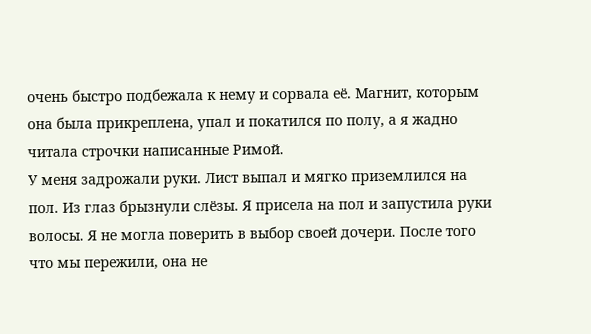очень быстро подбежала к нему и сорвала её. Магнит, которым она была прикреплена, упал и покатился по полу, а я жадно читала строчки написанные Римой.
У меня задрожали руки. Лист выпал и мягко приземлился на пол. Из глаз брызнули слёзы. Я присела на пол и запустила руки волосы. Я не могла поверить в выбор своей дочери. После того что мы пережили, она не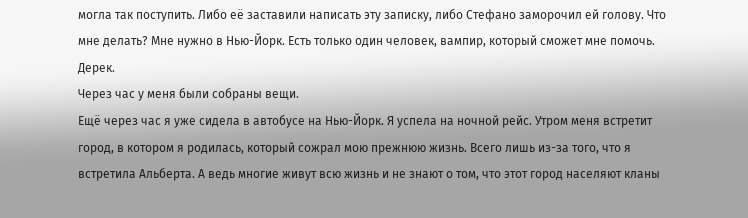могла так поступить. Либо её заставили написать эту записку, либо Стефано заморочил ей голову. Что мне делать? Мне нужно в Нью-Йорк. Есть только один человек, вампир, который сможет мне помочь. Дерек.
Через час у меня были собраны вещи.
Ещё через час я уже сидела в автобусе на Нью-Йорк. Я успела на ночной рейс. Утром меня встретит город, в котором я родилась, который сожрал мою прежнюю жизнь. Всего лишь из-за того, что я встретила Альберта. А ведь многие живут всю жизнь и не знают о том, что этот город населяют кланы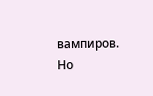вампиров. Но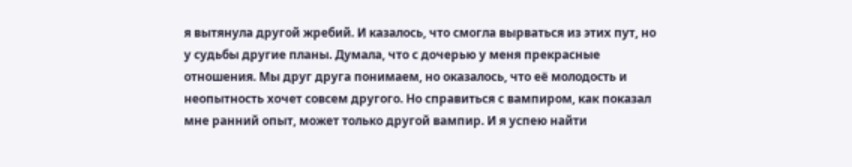я вытянула другой жребий. И казалось, что смогла вырваться из этих пут, но у судьбы другие планы. Думала, что с дочерью у меня прекрасные отношения. Мы друг друга понимаем, но оказалось, что её молодость и неопытность хочет совсем другого. Но справиться с вампиром, как показал мне ранний опыт, может только другой вампир. И я успею найти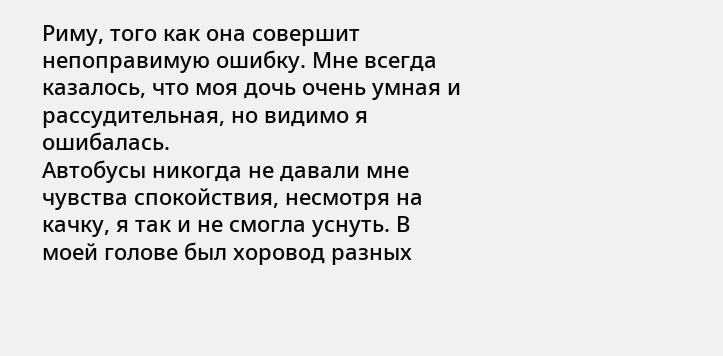Риму, того как она совершит непоправимую ошибку. Мне всегда казалось, что моя дочь очень умная и рассудительная, но видимо я ошибалась.
Автобусы никогда не давали мне чувства спокойствия, несмотря на качку, я так и не смогла уснуть. В моей голове был хоровод разных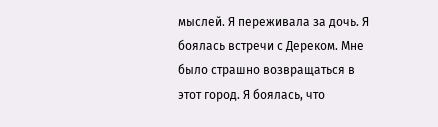мыслей. Я переживала за дочь. Я боялась встречи с Дереком. Мне было страшно возвращаться в этот город. Я боялась, что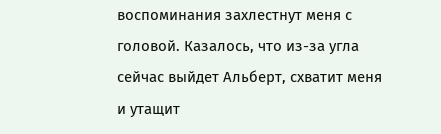воспоминания захлестнут меня с головой. Казалось, что из-за угла сейчас выйдет Альберт, схватит меня и утащит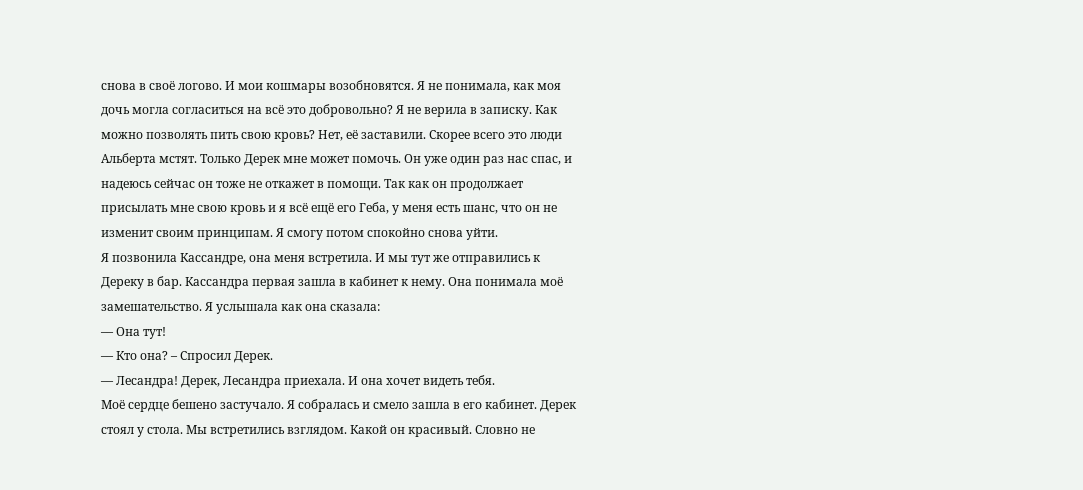снова в своё логово. И мои кошмары возобновятся. Я не понимала, как моя дочь могла согласиться на всё это добровольно? Я не верила в записку. Как можно позволять пить свою кровь? Нет, её заставили. Скорее всего это люди Альберта мстят. Только Дерек мне может помочь. Он уже один раз нас спас, и надеюсь сейчас он тоже не откажет в помощи. Так как он продолжает присылать мне свою кровь и я всё ещё его Геба, у меня есть шанс, что он не изменит своим принципам. Я смогу потом спокойно снова уйти.
Я позвонила Кассандре, она меня встретила. И мы тут же отправились к Дереку в бар. Кассандра первая зашла в кабинет к нему. Она понимала моё замешательство. Я услышала как она сказала:
–– Она тут!
–– Кто она? – Спросил Дерек.
–– Лесандра! Дерек, Лесандра приехала. И она хочет видеть тебя.
Моё сердце бешено застучало. Я собралась и смело зашла в его кабинет. Дерек стоял у стола. Мы встретились взглядом. Какой он красивый. Словно не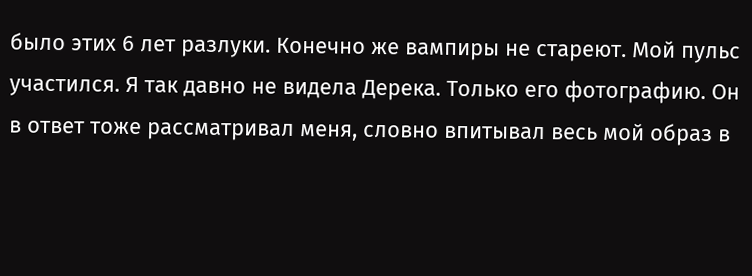было этих 6 лет разлуки. Конечно же вампиры не стареют. Мой пульс участился. Я так давно не видела Дерека. Только его фотографию. Он в ответ тоже рассматривал меня, словно впитывал весь мой образ в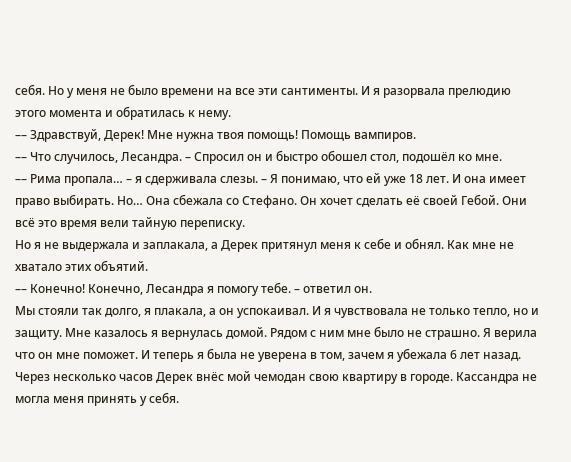себя. Но у меня не было времени на все эти сантименты. И я разорвала прелюдию этого момента и обратилась к нему.
–– Здравствуй, Дерек! Мне нужна твоя помощь! Помощь вампиров.
–– Что случилось, Лесандра. – Спросил он и быстро обошел стол, подошёл ко мне.
–– Рима пропала… – я сдерживала слезы. – Я понимаю, что ей уже 18 лет. И она имеет право выбирать. Но… Она сбежала со Стефано. Он хочет сделать её своей Гебой. Они всё это время вели тайную переписку.
Но я не выдержала и заплакала, а Дерек притянул меня к себе и обнял. Как мне не хватало этих объятий.
–– Конечно! Конечно, Лесандра я помогу тебе. – ответил он.
Мы стояли так долго, я плакала, а он успокаивал. И я чувствовала не только тепло, но и защиту. Мне казалось я вернулась домой. Рядом с ним мне было не страшно. Я верила что он мне поможет. И теперь я была не уверена в том, зачем я убежала 6 лет назад.
Через несколько часов Дерек внёс мой чемодан свою квартиру в городе. Кассандра не могла меня принять у себя.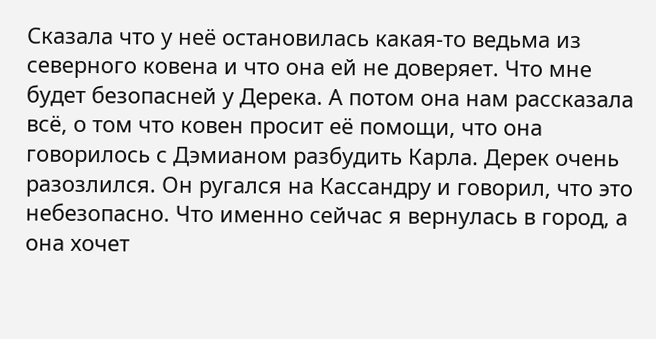Сказала что у неё остановилась какая-то ведьма из северного ковена и что она ей не доверяет. Что мне будет безопасней у Дерека. А потом она нам рассказала всё, о том что ковен просит её помощи, что она говорилось с Дэмианом разбудить Карла. Дерек очень разозлился. Он ругался на Кассандру и говорил, что это небезопасно. Что именно сейчас я вернулась в город, а она хочет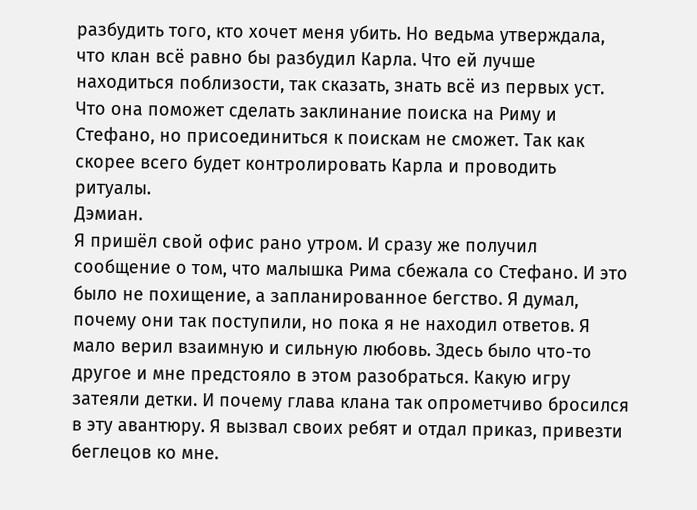разбудить того, кто хочет меня убить. Но ведьма утверждала, что клан всё равно бы разбудил Карла. Что ей лучше находиться поблизости, так сказать, знать всё из первых уст. Что она поможет сделать заклинание поиска на Риму и Стефано, но присоединиться к поискам не сможет. Так как скорее всего будет контролировать Карла и проводить ритуалы.
Дэмиан.
Я пришёл свой офис рано утром. И сразу же получил сообщение о том, что малышка Рима сбежала со Стефано. И это было не похищение, а запланированное бегство. Я думал, почему они так поступили, но пока я не находил ответов. Я мало верил взаимную и сильную любовь. Здесь было что-то другое и мне предстояло в этом разобраться. Какую игру затеяли детки. И почему глава клана так опрометчиво бросился в эту авантюру. Я вызвал своих ребят и отдал приказ, привезти беглецов ко мне.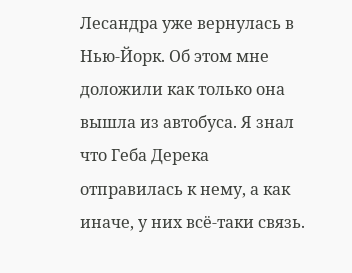Лесандра уже вернулась в Нью-Йорк. Об этом мне доложили как только она вышла из автобуса. Я знал что Геба Дерека отправилась к нему, а как иначе, у них всё-таки связь.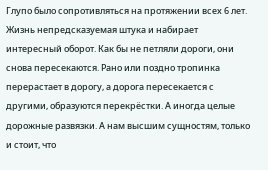Глупо было сопротивляться на протяжении всех 6 лет. Жизнь непредсказуемая штука и набирает интересный оборот. Как бы не петляли дороги, они снова пересекаются. Рано или поздно тропинка перерастает в дорогу, а дорога пересекается с другими, образуются перекрёстки. А иногда целые дорожные развязки. А нам высшим сущностям, только и стоит, что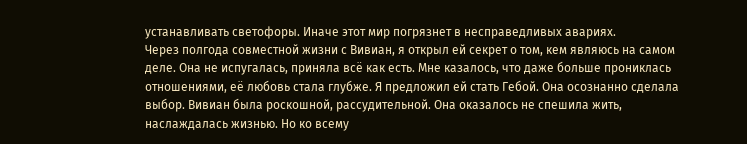устанавливать светофоры. Иначе этот мир погрязнет в несправедливых авариях.
Через полгода совместной жизни с Вивиан, я открыл ей секрет о том, кем являюсь на самом деле. Она не испугалась, приняла всё как есть. Мне казалось, что даже больше прониклась отношениями, её любовь стала глубже. Я предложил ей стать Гебой. Она осознанно сделала выбор. Вивиан была роскошной, рассудительной. Она оказалось не спешила жить, наслаждалась жизнью. Но ко всему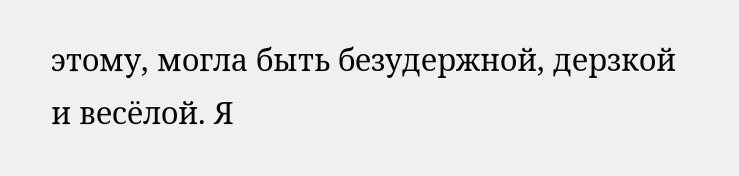этому, могла быть безудержной, дерзкой и весёлой. Я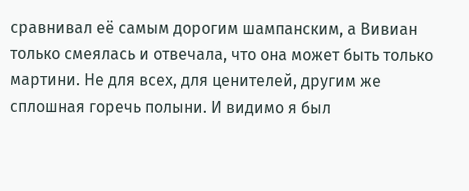сравнивал её самым дорогим шампанским, а Вивиан только смеялась и отвечала, что она может быть только мартини. Не для всех, для ценителей, другим же сплошная горечь полыни. И видимо я был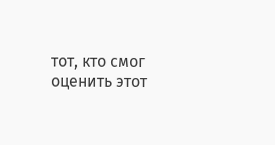тот, кто смог оценить этот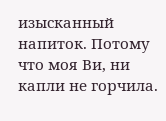изысканный напиток. Потому что моя Ви, ни капли не горчила.